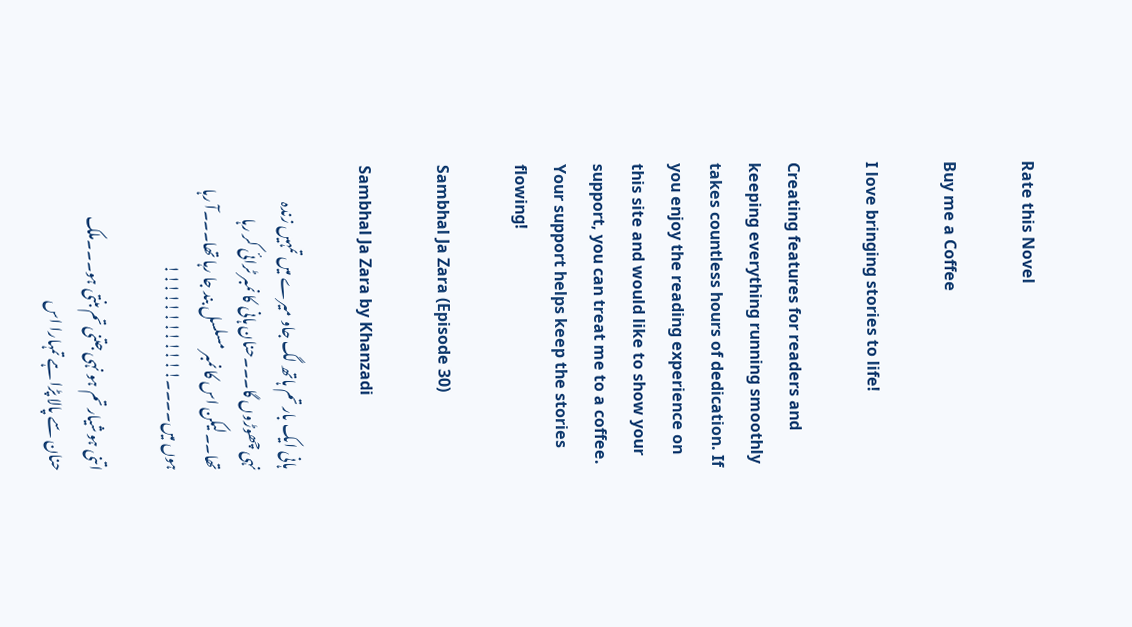Rate this Novel

Buy me a Coffee

I love bringing stories to life!

Creating features for readers and keeping everything running smoothly takes countless hours of dedication. If you enjoy the reading experience on this site and would like to show your support, you can treat me to a coffee. Your support helps keep the stories flowing!

Sambhal Ja Zara (Episode 30)

Sambhal Ja Zara by Khanzadi

ہانی ایک بار تم ہاتھ لگ جاو میرے میں تمہیں زندہ نہی چھوڑوں گا۔۔۔حنان ہانی کا نمبر ٹرائی کر رہا تھا۔۔لیکن اس کا نمبر مسلسل بند جا رہا تھا۔۔۔آ رہا ہوں میں۔۔۔۔!!!!!!!!!!!!

اتنی ہوشیار تم ہو نہی جتنی تم بنتی ہو۔۔۔ملک حنان سے پالا پڑا ہے تمہارا اس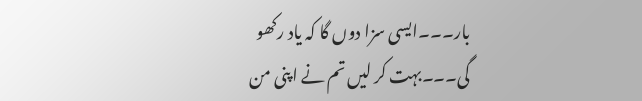بار۔۔۔ایسی سزا دوں گا کہ یاد رکھو گی۔۔۔بہت کر لیں تم نے اپنی من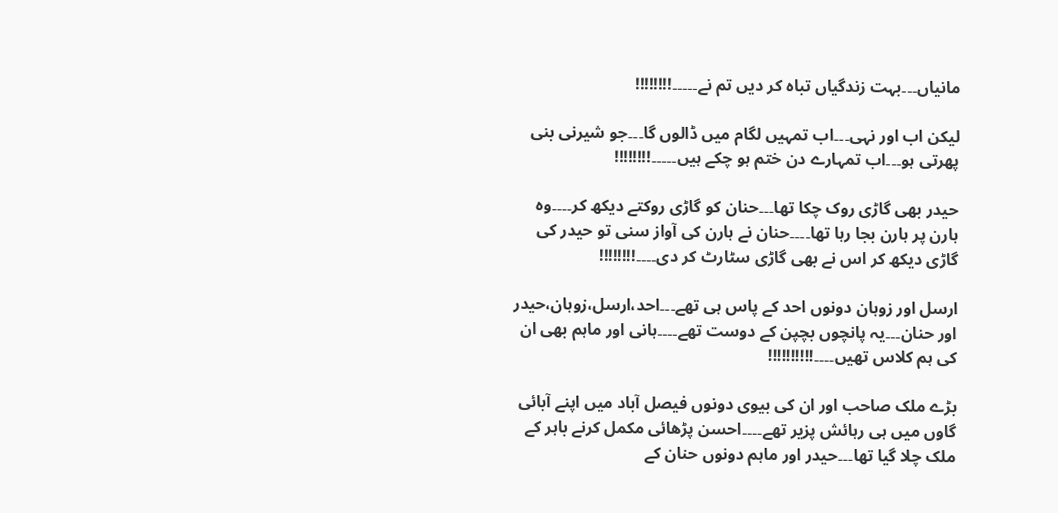مانیاں۔۔۔بہت زندگیاں تباہ کر دیں تم نے۔۔۔۔۔!!!!!!!!

لیکن اب اور نہی۔۔۔اب تمہیں لگام میں ڈالوں گا۔۔۔جو شیرنی بنی پھرتی ہو۔۔۔اب تمہارے دن ختم ہو چکے ہیں۔۔۔۔۔!!!!!!!!

حیدر بھی گاڑی روک چکا تھا۔۔۔حنان کو گاڑی روکتے دیکھ کر۔۔۔۔وہ ہارن پر ہارن بجا رہا تھا۔۔۔۔حنان نے ہارن کی آواز سنی تو حیدر کی گاڑی دیکھ کر اس نے بھی گاڑی سٹارٹ کر دی۔۔۔۔!!!!!!!!

ارسل اور زوہان دونوں احد کے پاس ہی تھے۔۔۔احد،ارسل،زوہان،حیدر اور حنان۔۔۔یہ پانچوں بچپن کے دوست تھے۔۔۔۔ہانی اور ماہم بھی ان کی ہم کلاس تھیں۔۔۔۔!!!!!!!!!!

بڑے ملک صاحب اور ان کی بیوی دونوں فیصل آباد میں اپنے آبائی گاوں میں ہی رہائش پزیر تھے۔۔۔۔احسن پڑھائی مکمل کرنے باہر کے ملک چلا گیا تھا۔۔۔حیدر اور ماہم دونوں حنان کے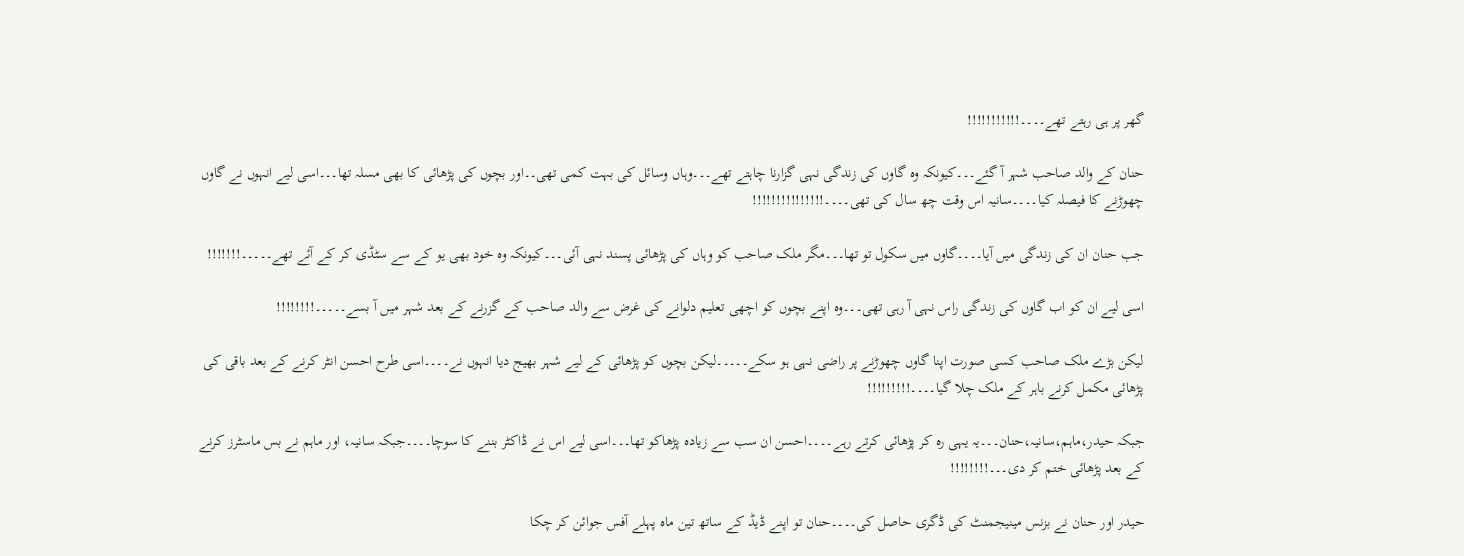گھر پر ہی رہتے تھے۔۔۔۔!!!!!!!!!!!

حنان کے والد صاحب شہر آ گئے۔۔۔کیونکہ وہ گاوں کی زندگی نہی گزارنا چاہتے تھے۔۔۔وہاں وسائل کی بہت کمی تھی۔۔اور بچوں کی پڑھائی کا بھی مسلہ تھا۔۔۔اسی لیے انہوں نے گاوں چھوڑنے کا فیصلہ کیا۔۔۔۔سانیہ اس وقت چھ سال کی تھی۔۔۔۔!!!!!!!!!!!!!!!

جب حنان ان کی زندگی میں آیا۔۔۔۔گاوں میں سکول تو تھا۔۔۔مگر ملک صاحب کو وہاں کی پڑھائی پسند نہی آئی۔۔۔کیونکہ وہ خود بھی یو کے سے سٹڈی کر کے آئے تھے۔۔۔۔۔!!!!!!!

اسی لیے ان کو اب گاوں کی زندگی راس نہی آ رہی تھی۔۔۔وہ اپنے بچوں کو اچھی تعلیم دلوانے کی غرض سے والد صاحب کے گزرنے کے بعد شہر میں آ بسے۔۔۔۔۔!!!!!!!!

لیکن بڑے ملک صاحب کسی صورت اپنا گاوں چھوڑنے پر راضی نہی ہو سکے۔۔۔۔۔لیکن بچوں کو پڑھائی کے لیے شہر بھیج دیا انہوں نے۔۔۔۔اسی طرح احسن انٹر کرنے کے بعد باقی کی پڑھائی مکمل کرنے باہر کے ملک چلا گیا۔۔۔۔!!!!!!!!!

جبکہ حیدر،ماہم،سانیہ،حنان۔۔۔یہ یہی رہ کر پڑھائی کرتے رہے۔۔۔۔احسن ان سب سے زیادہ پڑھاکو تھا۔۔۔اسی لیے اس نے ڈاکٹر بننے کا سوچا۔۔۔۔جبکہ سانیہ، اور ماہم نے بس ماسٹرز کرنے کے بعد پڑھائی ختم کر دی۔۔۔!!!!!!!!

حیدر اور حنان نے بزنس مینیجمنٹ کی ڈگری حاصل کی۔۔۔۔حنان تو اپنے ڈیڈ کے ساتھ تین ماہ پہلے آفس جوائن کر چکا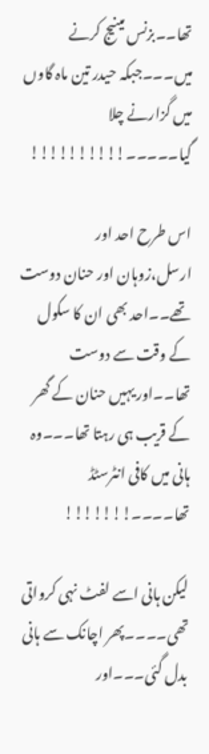تھا۔۔بزنس مینیج کرنے میں۔۔۔جبکہ حیدر تین ماہ گاوں میں گزارنے چلا گیا۔۔۔۔۔!!!!!!!!!!

اس طرح احد اور ارسل،زوہان اور حنان دوست تھے۔۔احد بھی ان کا سکول کے وقت سے دوست تھا۔۔اور یہیں حنان کے گھر کے قریب ہی رہتا تھا۔۔۔وہ ہانی میں کافی انٹرسٹڈ تھا۔۔۔۔!!!!!!!

لیکن ہانی اسے لفٹ نہی کرواتی تھی۔۔۔۔پھر اچانک سے ہانی بدل گئی۔۔۔اور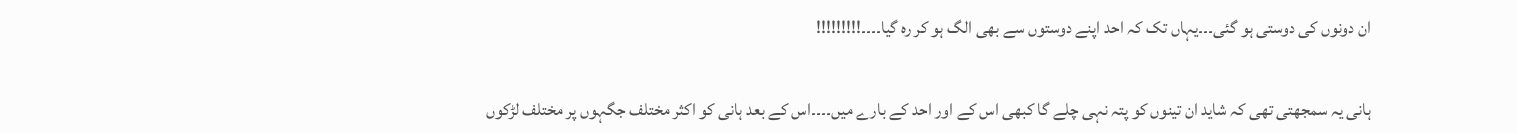ان دونوں کی دوستی ہو گئی۔۔۔یہاں تک کہ احد اپنے دوستوں سے بھی الگ ہو کر رہ گیا۔۔۔۔!!!!!!!!!

ہانی یہ سمجھتی تھی کہ شاید ان تینوں کو پتہ نہی چلے گا کبھی اس کے اور احد کے بارے میں۔۔۔۔اس کے بعد ہانی کو اکثر مختلف جگہوں پر مختلف لڑکوں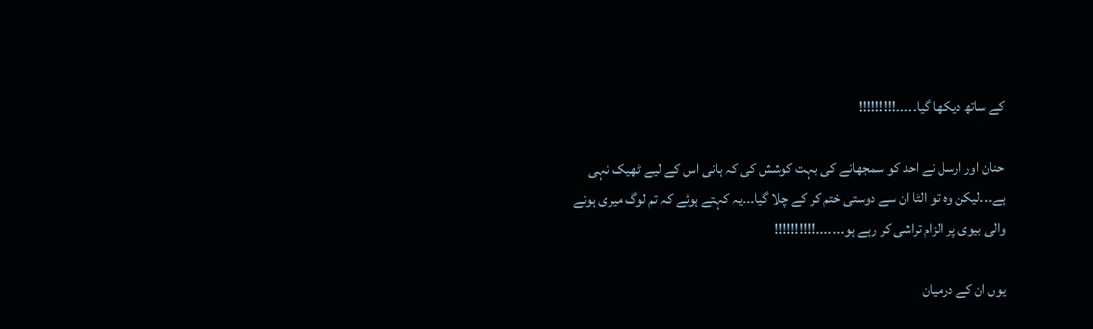کے ساتھ دیکھا گیا۔۔۔۔۔!!!!!!!!!

حنان اور ارسل نے احد کو سمجھانے کی بہت کوشش کی کہ ہانی اس کے لیے ٹھیک نہی ہے۔۔۔لیکن وہ تو الٹا ان سے دوستی ختم کر کے چلا گیا۔۔۔یہ کہتے ہوئے کہ تم لوگ میری ہونے والی بیوی پر الزام تراشی کر رہے ہو۔۔۔۔۔۔۔!!!!!!!!!!

یوں ان کے درمیان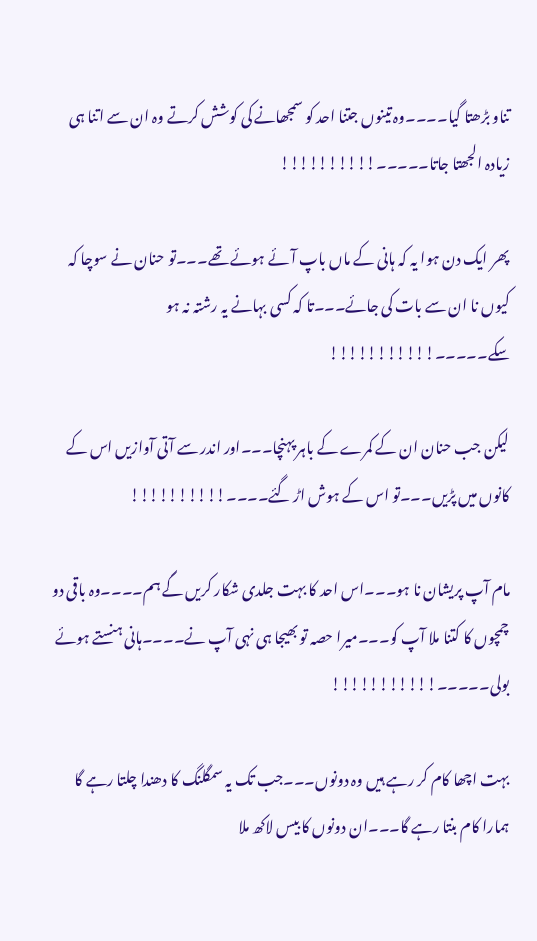تناو بڑھتا گیا۔۔۔۔وہ تینوں جتنا احد کو سمجھانے کی کوشش کرتے وہ ان سے اتنا ہی زیادہ الجھتا جاتا۔۔۔۔۔!!!!!!!!!!

پھر ایک دن ہوا یہ کہ ہانی کے ماں باپ آئے ہوئے تھے۔۔۔تو حنان نے سوچا کہ کیوں نا ان سے بات کی جائے۔۔۔تا کہ کسی بہانے یہ رشتہ نہ ہو سکے۔۔۔۔۔!!!!!!!!!!!

لیکن جب حنان ان کے کمرے کے باہر پہنچا۔۔۔اور اندر سے آتی آوازیں اس کے کانوں میں پڑیں۔۔۔تو اس کے ہوش اڑ گئے۔۔۔۔!!!!!!!!!!

مام آپ پریشان نا ہو۔۔۔اس احد کا بہت جلدی شکار کریں گے ہم۔۔۔۔وہ باقی دو چمچوں کا کتنا ملا آپ کو۔۔۔میرا حصہ تو بھیجا ہی نہی آپ نے۔۔۔۔ہانی ہنستے ہوئے بولی۔۔۔۔۔!!!!!!!!!!!

بہت اچھا کام کر رہے ہیں وہ دونوں۔۔۔جب تک یہ سمگلنگ کا دھندا چلتا رہے گا ہمارا کام بنتا رہے گا۔۔۔ان دونوں کا بیس لاکھ ملا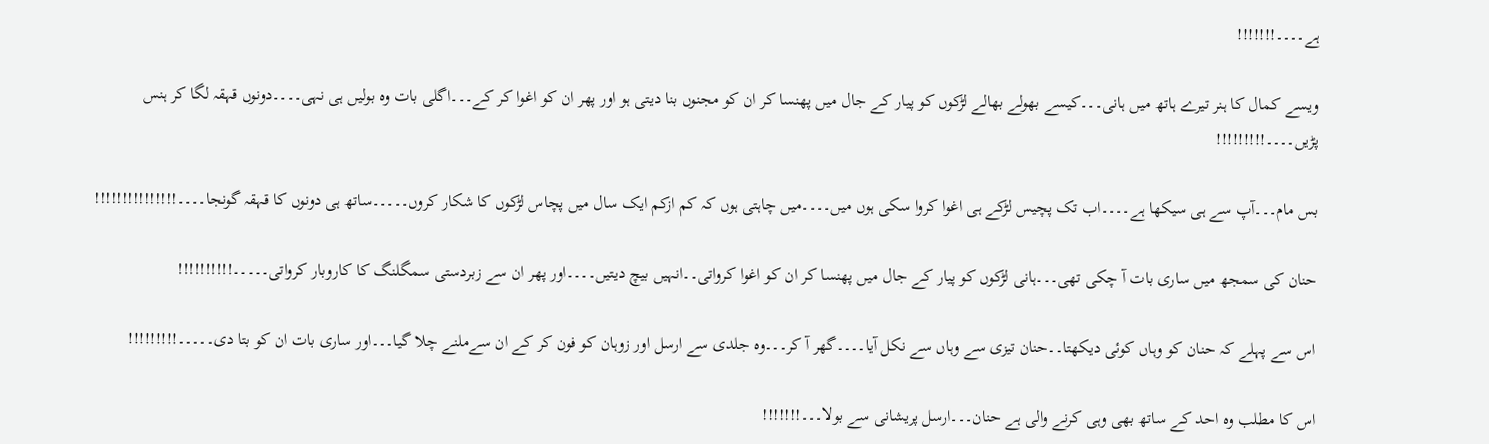ہے۔۔۔۔!!!!!!!

ویسے کمال کا ہنر تیرے ہاتھ میں ہانی۔۔۔کیسے بھولے بھالے لڑکوں کو پیار کے جال میں پھنسا کر ان کو مجنوں بنا دیتی ہو اور پھر ان کو اغوا کر کے۔۔۔اگلی بات وہ بولیں ہی نہی۔۔۔۔دونوں قہقہ لگا کر ہنس پڑیں۔۔۔۔!!!!!!!!!

بس مام۔۔۔آپ سے ہی سیکھا ہے۔۔۔۔اب تک پچیس لڑکے ہی اغوا کروا سکی ہوں میں۔۔۔۔میں چاہتی ہوں کہ کم ازکم ایک سال میں پچاس لڑکوں کا شکار کروں۔۔۔۔۔ساتھ ہی دونوں کا قہقہ گونجا۔۔۔۔!!!!!!!!!!!!!!!

حنان کی سمجھ میں ساری بات آ چکی تھی۔۔۔ہانی لڑکوں کو پیار کے جال میں پھنسا کر ان کو اغوا کرواتی۔۔انہیں بیچ دیتیں۔۔۔۔اور پھر ان سے زبردستی سمگلنگ کا کاروبار کرواتی۔۔۔۔۔!!!!!!!!!!

اس سے پہلے کہ حنان کو وہاں کوئی دیکھتا۔۔حنان تیزی سے وہاں سے نکل آیا۔۔۔۔گھر آ کر۔۔۔وہ جلدی سے ارسل اور زوہان کو فون کر کے ان سےملنے چلا گیا۔۔۔اور ساری بات ان کو بتا دی۔۔۔۔۔!!!!!!!!!

اس کا مطلب وہ احد کے ساتھ بھی وہی کرنے والی ہے حنان۔۔۔ارسل پریشانی سے بولا۔۔۔!!!!!!!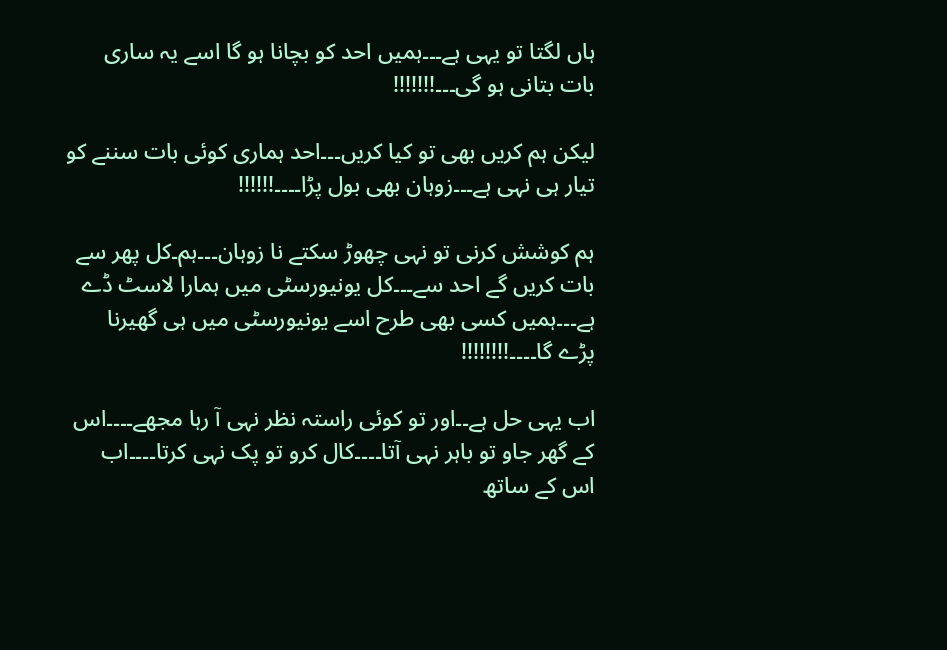ہاں لگتا تو یہی ہے۔۔۔ہمیں احد کو بچانا ہو گا اسے یہ ساری بات بتانی ہو گی۔۔۔!!!!!!!

لیکن ہم کریں بھی تو کیا کریں۔۔۔احد ہماری کوئی بات سننے کو تیار ہی نہی ہے۔۔۔زوہان بھی بول پڑا۔۔۔۔!!!!!!

ہم کوشش کرنی تو نہی چھوڑ سکتے نا زوہان۔۔۔ہم۔کل پھر سے بات کریں گے احد سے۔۔۔کل یونیورسٹی میں ہمارا لاسٹ ڈے ہے۔۔۔ہمیں کسی بھی طرح اسے یونیورسٹی میں ہی گھیرنا پڑے گا۔۔۔۔!!!!!!!!

اب یہی حل ہے۔۔اور تو کوئی راستہ نظر نہی آ رہا مجھے۔۔۔۔اس کے گھر جاو تو باہر نہی آتا۔۔۔۔کال کرو تو پک نہی کرتا۔۔۔۔اب اس کے ساتھ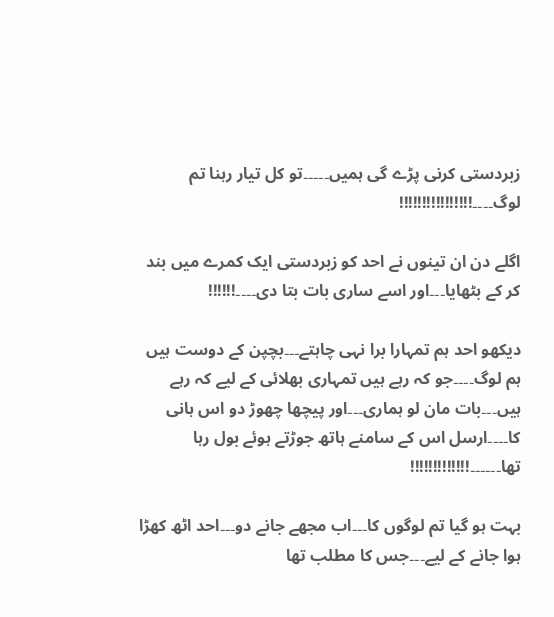زبردستی کرنی پڑے گی ہمیں۔۔۔۔۔تو کل تیار رہنا تم لوگ۔۔۔۔!!!!!!!!!!!!!!!!

اگلے دن ان تینوں نے احد کو زبردستی ایک کمرے میں بند کر کے بٹھایا۔۔۔اور اسے ساری بات بتا دی۔۔۔۔!!!!!!

دیکھو احد ہم تمہارا برا نہی چاہتے۔۔۔بچپن کے دوست ہیں ہم لوگ۔۔۔۔جو کہ رہے ہیں تمہاری بھلائی کے لیے کہ رہے ہیں۔۔۔بات مان لو ہماری۔۔۔اور پیچھا چھوڑ دو اس ہانی کا۔۔۔۔ارسل اس کے سامنے ہاتھ جوڑتے ہوئے بول رہا تھا۔۔۔۔۔۔!!!!!!!!!!!!!

بہت ہو گیا تم لوگوں کا۔۔۔اب مجھے جانے دو۔۔۔احد اٹھ کھڑا ہوا جانے کے لیے۔۔۔جس کا مطلب تھا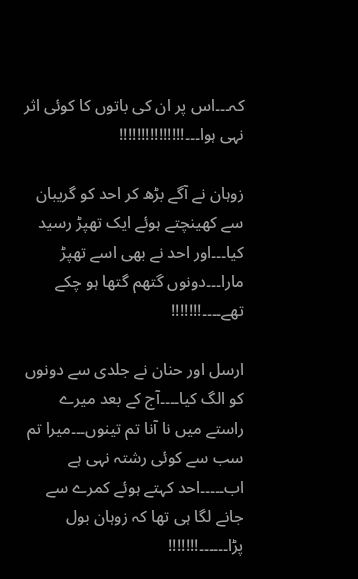کہ۔۔۔اس پر ان کی باتوں کا کوئی اثر نہی ہوا۔۔۔!!!!!!!!!!!!!!!

زوہان نے آگے بڑھ کر احد کو گریبان سے کھینچتے ہوئے ایک تھپڑ رسید کیا۔۔۔اور احد نے بھی اسے تھپڑ مارا۔۔۔دونوں گتھم گتھا ہو چکے تھے۔۔۔۔!!!!!!!

ارسل اور حنان نے جلدی سے دونوں کو الگ کیا۔۔۔۔آج کے بعد میرے راستے میں نا آنا تم تینوں۔۔۔میرا تم سب سے کوئی رشتہ نہی ہے اب۔۔۔۔۔احد کہتے ہوئے کمرے سے جانے لگا ہی تھا کہ زوہان بول پڑا۔۔۔۔۔۔!!!!!!!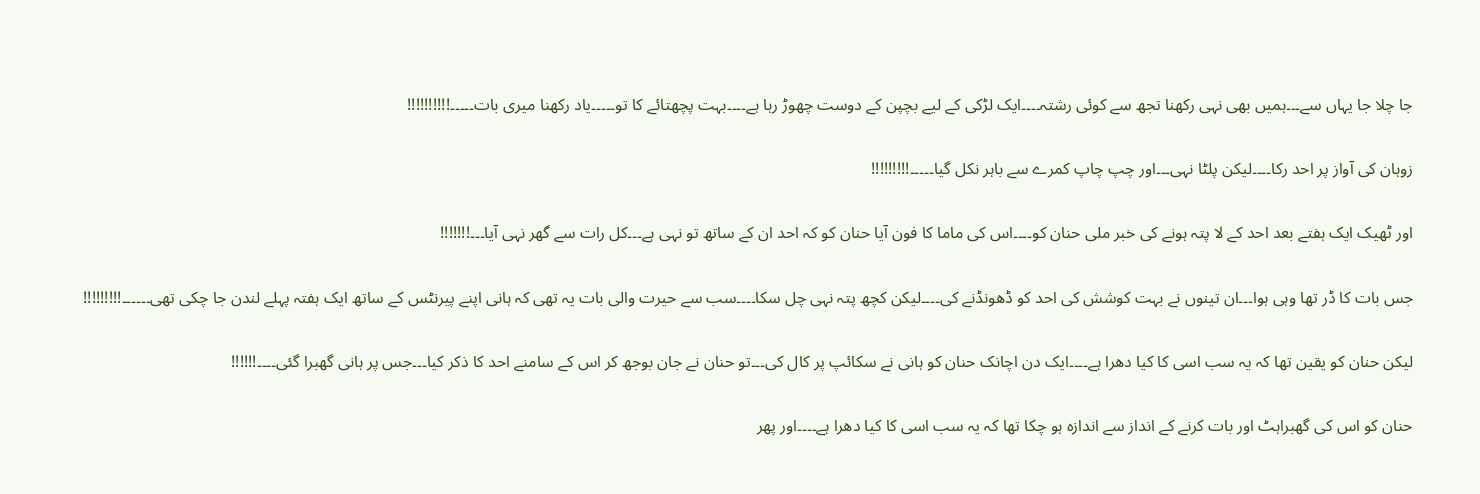جا چلا جا یہاں سے۔۔۔ہمیں بھی نہی رکھنا تجھ سے کوئی رشتہ۔۔۔۔ایک لڑکی کے لیے بچپن کے دوست چھوڑ رہا ہے۔۔۔۔بہت پچھتائے کا تو۔۔۔۔۔یاد رکھنا میری بات۔۔۔۔۔!!!!!!!!!!

زوہان کی آواز پر احد رکا۔۔۔۔لیکن پلٹا نہی۔۔۔اور چپ چاپ کمرے سے باہر نکل گیا۔۔۔۔۔!!!!!!!!!

اور ٹھیک ایک ہفتے بعد احد کے لا پتہ ہونے کی خبر ملی حنان کو۔۔۔۔اس کی ماما کا فون آیا حنان کو کہ احد ان کے ساتھ تو نہی ہے۔۔۔کل رات سے گھر نہی آیا۔۔۔!!!!!!!

جس بات کا ڈر تھا وہی ہوا۔۔۔ان تینوں نے بہت کوشش کی احد کو ڈھونڈنے کی۔۔۔۔لیکن کچھ پتہ نہی چل سکا۔۔۔۔سب سے حیرت والی بات یہ تھی کہ ہانی اپنے پیرنٹس کے ساتھ ایک ہفتہ پہلے لندن جا چکی تھی۔۔۔۔۔۔!!!!!!!!!

لیکن حنان کو یقین تھا کہ یہ سب اسی کا کیا دھرا ہے۔۔۔۔ایک دن اچانک حنان کو ہانی نے سکائپ پر کال کی۔۔۔تو حنان نے جان بوجھ کر اس کے سامنے احد کا ذکر کیا۔۔۔جس پر ہانی گھبرا گئی۔۔۔۔!!!!!!

حنان کو اس کی گھبراہٹ اور بات کرنے کے انداز سے اندازہ ہو چکا تھا کہ یہ سب اسی کا کیا دھرا ہے۔۔۔۔اور پھر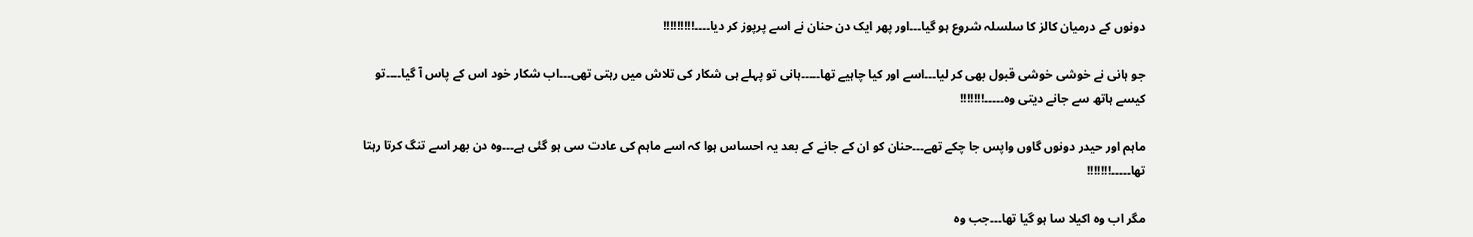دونوں کے درمیان کالز کا سلسلہ شروع ہو گیا۔۔۔اور پھر ایک دن حنان نے اسے پرپوز کر دیا۔۔۔۔!!!!!!!!!

جو ہانی نے خوشی خوشی قبول بھی کر لیا۔۔۔اسے اور کیا چاہیے تھا۔۔۔۔۔ہانی تو پہلے ہی شکار کی تلاش میں رہتی تھی۔۔۔اب شکار خود اس کے پاس آ گیا۔۔۔۔تو کیسے ہاتھ سے جانے دیتی وہ۔۔۔۔۔!!!!!!!

ماہم اور حیدر دونوں گاوں واپس جا چکے تھے۔۔۔حنان کو ان کے جانے کے بعد یہ احساس ہوا کہ اسے ماہم کی عادت سی ہو گئی ہے۔۔۔وہ دن بھر اسے تنگ کرتا رہتا تھا۔۔۔۔۔!!!!!!!

مگر اب وہ اکیلا سا ہو گیا تھا۔۔۔جب وہ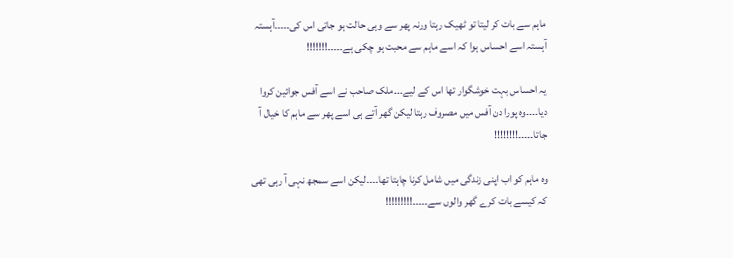ماہم سے بات کر لیتا تو ٹھیک رہتا ورنہ پھر سے وہی حالت ہو جاتی اس کی۔۔۔۔۔آہستہ آہستہ اسے احساس ہوا کہ اسے ماہم سے محبت ہو چکی ہے۔۔۔۔۔!!!!!!!

یہ احساس بہت خوشگوار تھا اس کے لیے۔۔۔ملک صاحب نے اسے آفس جوائین کروا دیا۔۔۔۔وہ پورا دن آفس میں مصروف رہتا لیکن گھر آتے ہی اسے پھر سے ماہم کا خیال آ جاتا۔۔۔۔۔!!!!!!!!

وہ ماہم کو اب اپنی زندگی میں شامل کرنا چاہتا تھا۔۔۔۔لیکن اسے سمجھ نہی آ رہی تھی کہ کیسے بات کرے گھر والوں سے۔۔۔۔۔!!!!!!!!!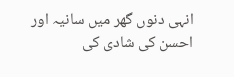انہی دنوں گھر میں سانیہ اور احسن کی شادی کی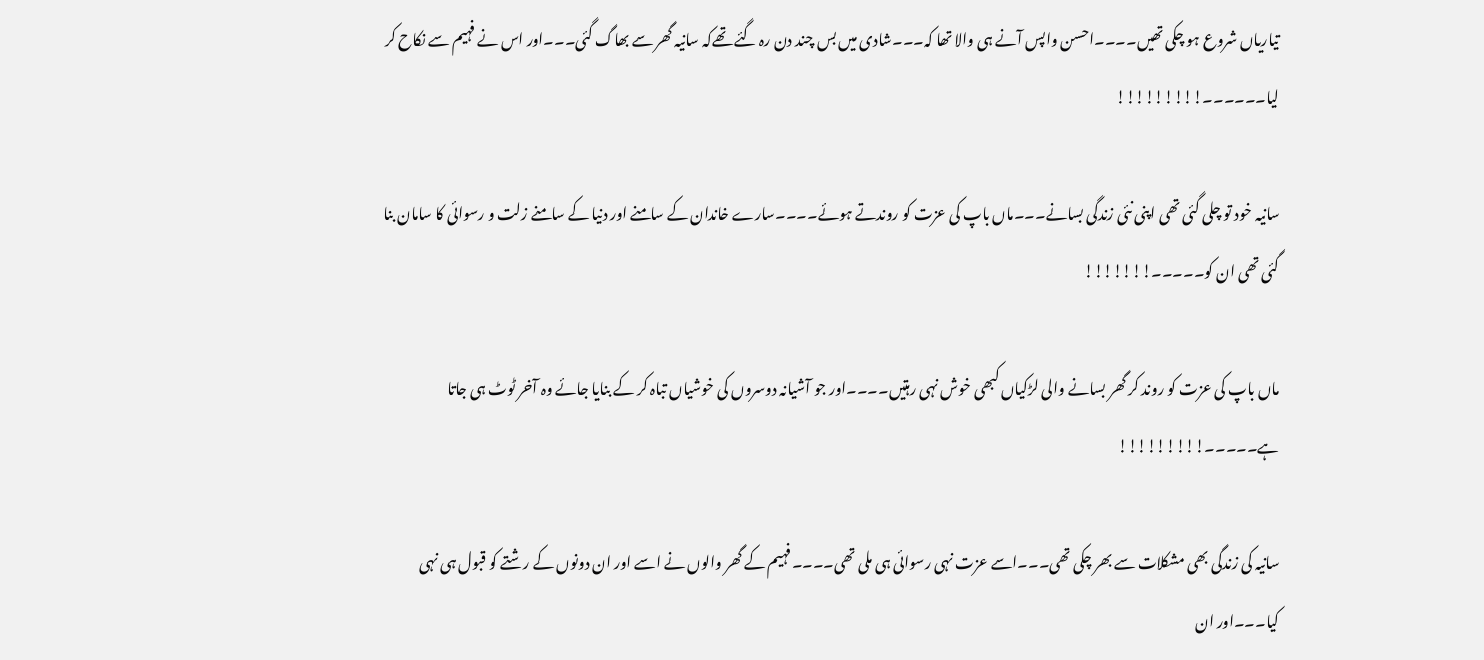تیاریاں شروع ہو چکی تھیں۔۔۔۔احسن واپس آنے ہی والا تھا کہ۔۔۔شادی میں بس چند دن رہ گئے تھےکہ سانیہ گھر سے بھاگ گئی۔۔۔اور اس نے فہیم سے نکاح کر لیا۔۔۔۔۔۔!!!!!!!!!

سانیہ خود تو چلی گئی تھی اپنی نئی زندگی بسانے۔۔۔ماں باپ کی عزت کو روندتے ہوئے۔۔۔۔سارے خاندان کے سامنے اور دنیا کے سامنے زلت و رسوائی کا سامان بنا گئی تھی ان کو۔۔۔۔۔!!!!!!!

ماں باپ کی عزت کو روند کر گھر بسانے والی لڑکیاں کبھی خوش نہی رہتیں۔۔۔۔اور جو آشیانہ دوسروں کی خوشیاں تباہ کر کے بنایا جائے وہ آخر ٹوٹ ہی جاتا ہے۔۔۔۔۔!!!!!!!!!

سانیہ کی زندگی بھی مشکلات سے بھر چکی تھی۔۔۔اسے عزت نہی رسوائی ہی ملی تھی۔۔۔۔فہیم کے گھر والوں نے اسے اور ان دونوں کے رشتے کو قبول ہی نہی کیا۔۔۔اور ان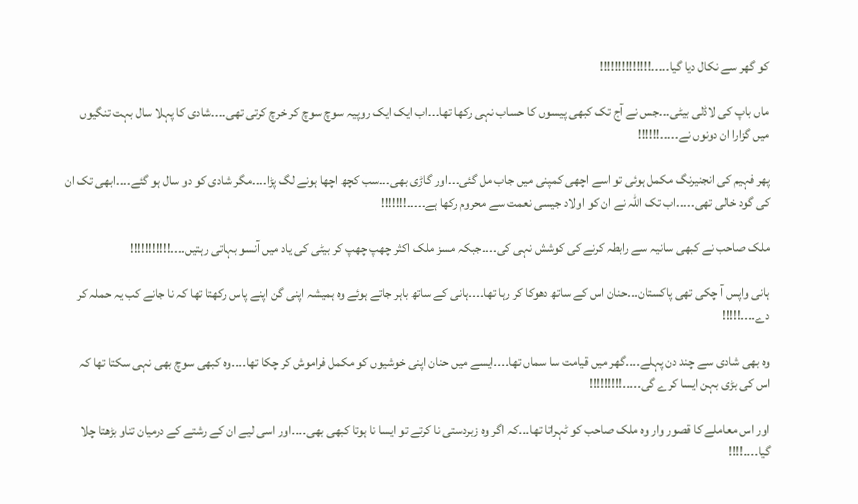کو گھر سے نکال دیا گیا۔۔۔۔۔!!!!!!!!!!!!!!

ماں باپ کی لاڈلی بیٹی۔۔۔جس نے آج تک کبھی پیسوں کا حساب نہی رکھا تھا۔۔۔اب ایک ایک روپیہ سوچ سوچ کر خرچ کرتی تھی۔۔۔۔شادی کا پہلا سال بہت تنگیوں میں گزارا ان دونوں نے۔۔۔۔۔!!!!!!

پھر فہیم کی انجنیرنگ مکمل ہوئی تو اسے اچھی کمپنی میں جاب مل گئی۔۔۔اور گاڑی بھی۔۔۔سب کچھ اچھا ہونے لگ پڑا۔۔۔۔مگر شادی کو دو سال ہو گئے۔۔۔۔ابھی تک ان کی گود خالی تھی۔۔۔۔۔اب تک اللہ نے ان کو اولاد جیسی نعمت سے محروم رکھا ہے۔۔۔۔۔!!!!!!!

ملک صاحب نے کبھی سانیہ سے رابطہ کرنے کی کوشش نہی کی۔۔۔۔جبکہ مسز ملک اکثر چھپ چھپ کر بیٹی کی یاد میں آنسو بہاتی رہتیں۔۔۔۔!!!!!!!!!!!

ہانی واپس آ چکی تھی پاکستان۔۔۔حنان اس کے ساتھ دھوکا کر رہا تھا۔۔۔۔ہانی کے ساتھ باہر جاتے ہوئے وہ ہمیشہ اپنی گن اپنے پاس رکھتا تھا کہ نا جانے کب یہ حملہ کر دے۔۔۔۔!!!!!

وہ بھی شادی سے چند دن پہلے۔۔۔۔گھر میں قیامت سا سماں تھا۔۔۔۔ایسے میں حنان اپنی خوشیوں کو مکمل فراموش کر چکا تھا۔۔۔۔وہ کبھی سوچ بھی نہی سکتا تھا کہ اس کی بڑی بہن ایسا کرے گی۔۔۔۔۔!!!!!!!!!

اور اس معاملے کا قصور وار وہ ملک صاحب کو ٹہراتا تھا۔۔۔کہ اگر وہ زبردستی نا کرتے تو ایسا نا ہوتا کبھی بھی۔۔۔۔اور اسی لیے ان کے رشتے کے درمیان تناو بڑھتا چلا گیا۔۔۔۔!!!!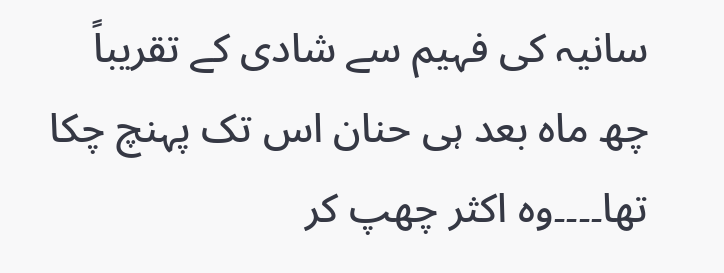سانیہ کی فہیم سے شادی کے تقریباً چھ ماہ بعد ہی حنان اس تک پہنچ چکا تھا۔۔۔۔وہ اکثر چھپ کر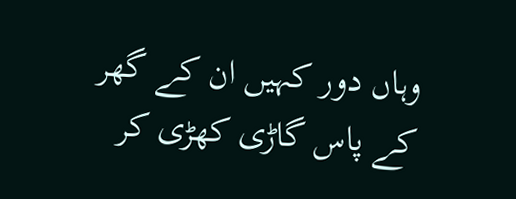وہاں دور کہیں ان کے گھر کے پاس گاڑی کھڑی کر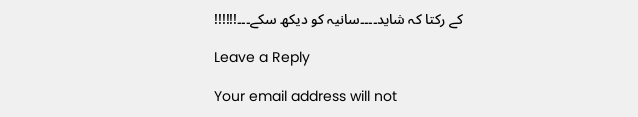کے رکتا کہ شاید۔۔۔۔سانیہ کو دیکھ سکے۔۔۔!!!!!!

Leave a Reply

Your email address will not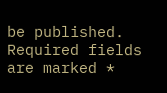be published. Required fields are marked *